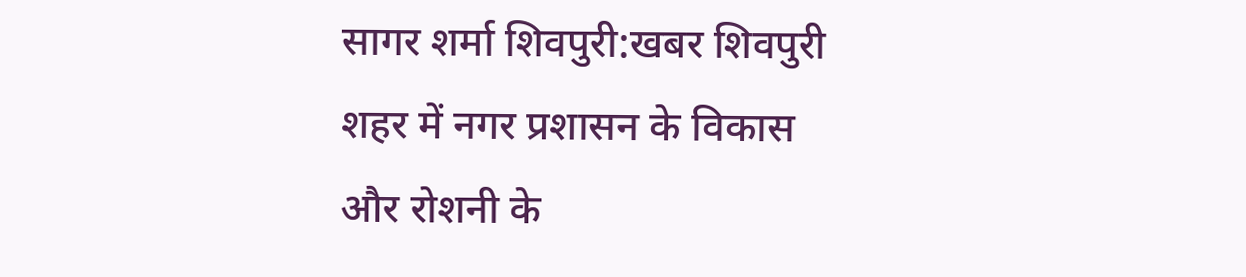सागर शर्मा शिवपुरी:खबर शिवपुरी शहर में नगर प्रशासन के विकास और रोशनी के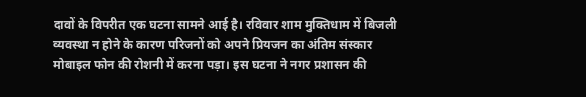दावों के विपरीत एक घटना सामने आई है। रविवार शाम मुक्तिधाम में बिजली व्यवस्था न होने के कारण परिजनों को अपने प्रियजन का अंतिम संस्कार मोबाइल फोन की रोशनी में करना पड़ा। इस घटना ने नगर प्रशासन की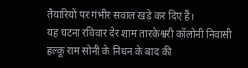तैयारियों पर गंभीर सवाल खड़े कर दिए हैं।
यह घटना रविवार देर शाम तारकेश्वरी कॉलोनी निवासी हल्कू राम सोनी के निधन के बाद की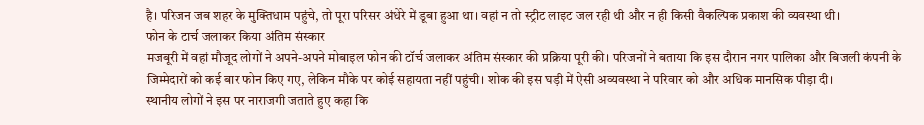है। परिजन जब शहर के मुक्तिधाम पहुंचे, तो पूरा परिसर अंधेरे में डूबा हुआ था। वहां न तो स्ट्रीट लाइट जल रही थी और न ही किसी वैकल्पिक प्रकाश की व्यवस्था थी।
फोन के टार्च जलाकर किया अंतिम संस्कार
मजबूरी में वहां मौजूद लोगों ने अपने-अपने मोबाइल फोन की टॉर्च जलाकर अंतिम संस्कार की प्रक्रिया पूरी की। परिजनों ने बताया कि इस दौरान नगर पालिका और बिजली कंपनी के जिम्मेदारों को कई बार फोन किए गए, लेकिन मौके पर कोई सहायता नहीं पहुंची। शोक की इस घड़ी में ऐसी अव्यवस्था ने परिवार को और अधिक मानसिक पीड़ा दी।
स्थानीय लोगों ने इस पर नाराजगी जताते हुए कहा कि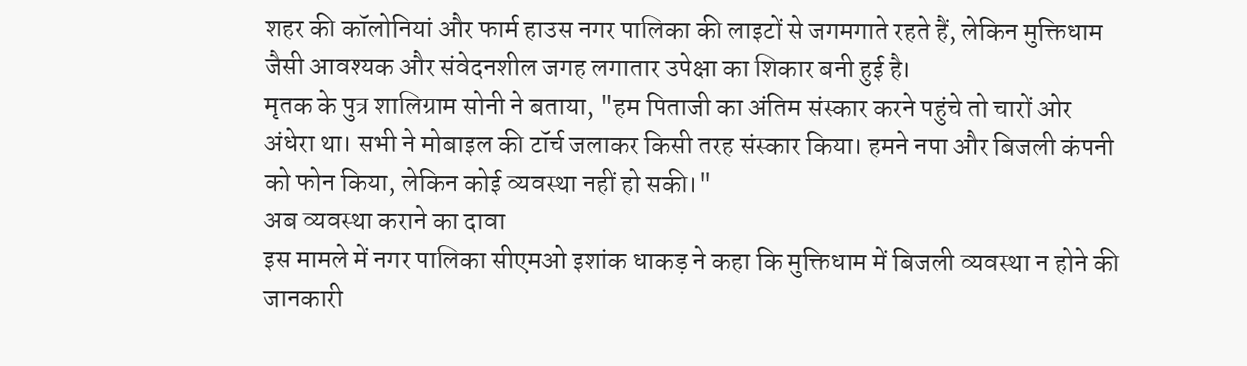शहर की कॉलोनियां और फार्म हाउस नगर पालिका की लाइटों से जगमगाते रहते हैं, लेकिन मुक्तिधाम जैसी आवश्यक और संवेदनशील जगह लगातार उपेक्षा का शिकार बनी हुई है।
मृतक के पुत्र शालिग्राम सोनी ने बताया, "हम पिताजी का अंतिम संस्कार करने पहुंचे तो चारों ओर अंधेरा था। सभी ने मोबाइल की टॉर्च जलाकर किसी तरह संस्कार किया। हमने नपा और बिजली कंपनी को फोन किया, लेकिन कोई व्यवस्था नहीं हो सकी।"
अब व्यवस्था कराने का दावा
इस मामले में नगर पालिका सीएमओ इशांक धाकड़ ने कहा कि मुक्तिधाम में बिजली व्यवस्था न होने की जानकारी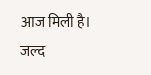आज मिली है। जल्द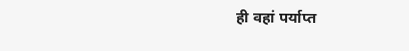ही वहां पर्याप्त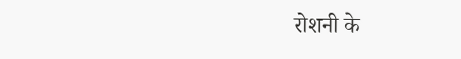रोशनी के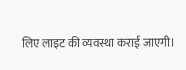लिए लाइट की व्यवस्था कराई जाएगी।